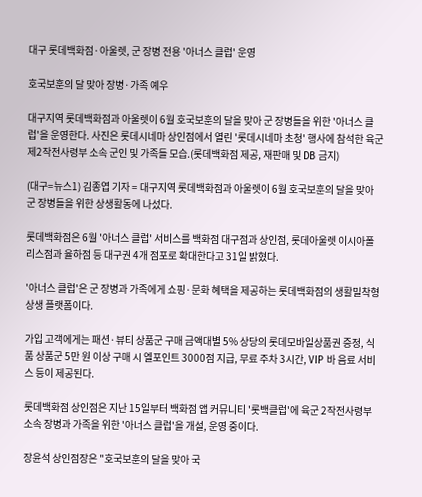대구 롯데백화점·아울렛, 군 장병 전용 '아너스 클럽' 운영

호국보훈의 달 맞아 장병·가족 예우

대구지역 롯데백화점과 아울렛이 6월 호국보훈의 달을 맞아 군 장병들을 위한 '아너스 클럽'을 운영한다. 사진은 롯데시네마 상인점에서 열린 '롯데시네마 초청' 행사에 참석한 육군 제2작전사령부 소속 군인 및 가족들 모습.(롯데백화점 제공, 재판매 및 DB 금지)

(대구=뉴스1) 김종엽 기자 = 대구지역 롯데백화점과 아울렛이 6월 호국보훈의 달을 맞아 군 장병들을 위한 상생활동에 나섰다.

롯데백화점은 6월 '아너스 클럽' 서비스를 백화점 대구점과 상인점, 롯데아울렛 이시아폴리스점과 율하점 등 대구권 4개 점포로 확대한다고 31일 밝혔다.

'아너스 클럽'은 군 장병과 가족에게 쇼핑·문화 혜택을 제공하는 롯데백화점의 생활밀착형 상생 플랫폼이다.

가입 고객에게는 패션·뷰티 상품군 구매 금액대별 5% 상당의 롯데모바일상품권 증정, 식품 상품군 5만 원 이상 구매 시 엘포인트 3000점 지급, 무료 주차 3시간, VIP 바 음료 서비스 등이 제공된다.

롯데백화점 상인점은 지난 15일부터 백화점 앱 커뮤니티 '롯백클럽'에 육군 2작전사령부 소속 장병과 가족을 위한 '아너스 클럽'을 개설, 운영 중이다.

장윤석 상인점장은 "호국보훈의 달을 맞아 국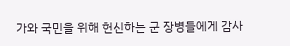가와 국민을 위해 헌신하는 군 장병들에게 감사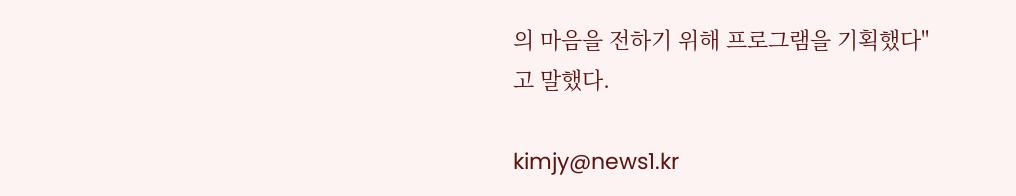의 마음을 전하기 위해 프로그램을 기획했다"고 말했다.

kimjy@news1.kr